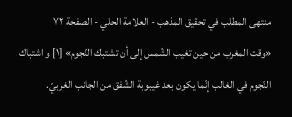منتهى المطلب في تحقيق المذهب - العلامة الحلي - الصفحة ٧٢
«وقت المغرب من حين تغيب الشّمس إلى أن تشتبك النّجوم» [١] و اشتباك النّجوم في الغالب إنّما يكون بعد غيبوبة الشّفق من الجانب الغربيّ.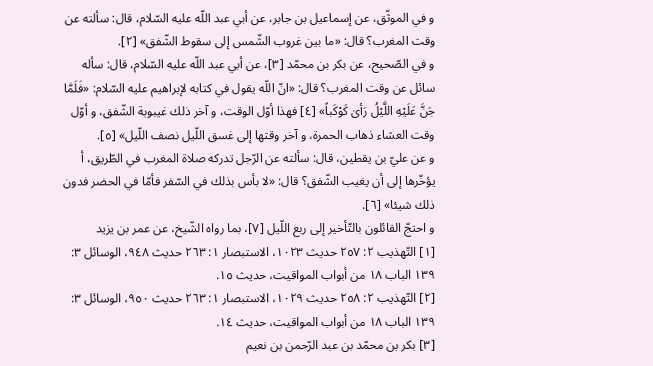و في الموثّق، عن إسماعيل بن جابر، عن أبي عبد اللّه عليه السّلام، قال: سألته عن وقت المغرب؟ قال: «ما بين غروب الشّمس إلى سقوط الشّفق» [٢].
و في الصّحيح، عن بكر بن محمّد [٣]، عن أبي عبد اللّه عليه السّلام، قال: سأله سائل عن وقت المغرب؟ قال: «انّ اللّه يقول في كتابه لإبراهيم عليه السّلام: «فَلَمّٰا جَنَّ عَلَيْهِ اللَّيْلُ رَأىٰ كَوْكَباً» [٤] فهذا أوّل الوقت، و آخر ذلك غيبوبة الشّفق، و أوّل وقت العشاء ذهاب الحمرة، و آخر وقتها إلى غسق اللّيل نصف اللّيل» [٥].
و عن عليّ بن يقطين، قال: سألته عن الرّجل تدركه صلاة المغرب في الطّريق، أ يؤخّرها إلى أن يغيب الشّفق؟ قال: «لا بأس بذلك في السّفر فأمّا في الحضر فدون ذلك شيئا» [٦].
و احتجّ القائلون بالتّأخير إلى ربع اللّيل [٧]، بما رواه الشّيخ، عن عمر بن يزيد
[١] التّهذيب ٢: ٢٥٧ حديث ١٠٢٣، الاستبصار ١: ٢٦٣ حديث ٩٤٨، الوسائل ٣: ١٣٩ الباب ١٨ من أبواب المواقيت، حديث ١٥.
[٢] التّهذيب ٢: ٢٥٨ حديث ١٠٢٩، الاستبصار ١: ٢٦٣ حديث ٩٥٠، الوسائل ٣: ١٣٩ الباب ١٨ من أبواب المواقيت، حديث ١٤.
[٣] بكر بن محمّد بن عبد الرّحمن بن نعيم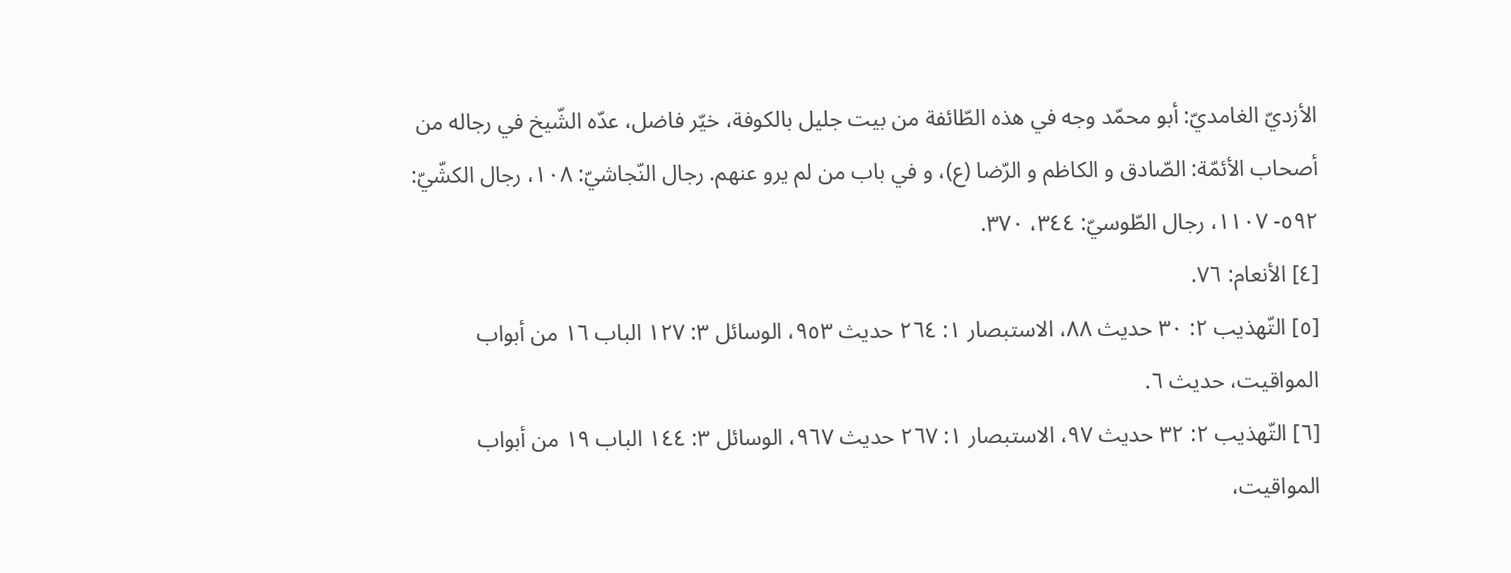الأزديّ الغامديّ: أبو محمّد وجه في هذه الطّائفة من بيت جليل بالكوفة، خيّر فاضل، عدّه الشّيخ في رجاله من أصحاب الأئمّة: الصّادق و الكاظم و الرّضا (ع)، و في باب من لم يرو عنهم. رجال النّجاشيّ: ١٠٨، رجال الكشّيّ: ٥٩٢- ١١٠٧، رجال الطّوسيّ: ٣٤٤، ٣٧٠.
[٤] الأنعام: ٧٦.
[٥] التّهذيب ٢: ٣٠ حديث ٨٨، الاستبصار ١: ٢٦٤ حديث ٩٥٣، الوسائل ٣: ١٢٧ الباب ١٦ من أبواب المواقيت، حديث ٦.
[٦] التّهذيب ٢: ٣٢ حديث ٩٧، الاستبصار ١: ٢٦٧ حديث ٩٦٧، الوسائل ٣: ١٤٤ الباب ١٩ من أبواب المواقيت،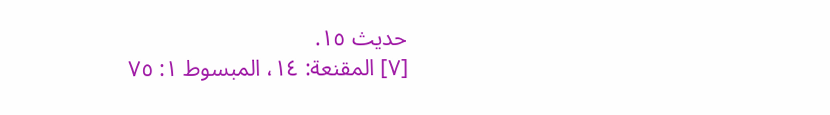حديث ١٥.
[٧] المقنعة: ١٤، المبسوط ١: ٧٥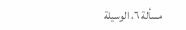مسألة ٦، الوسيلة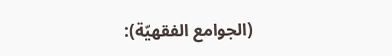(الجوامع الفقهيّة):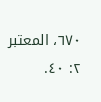٦٧٠، المعتبر ٢: ٤٠.